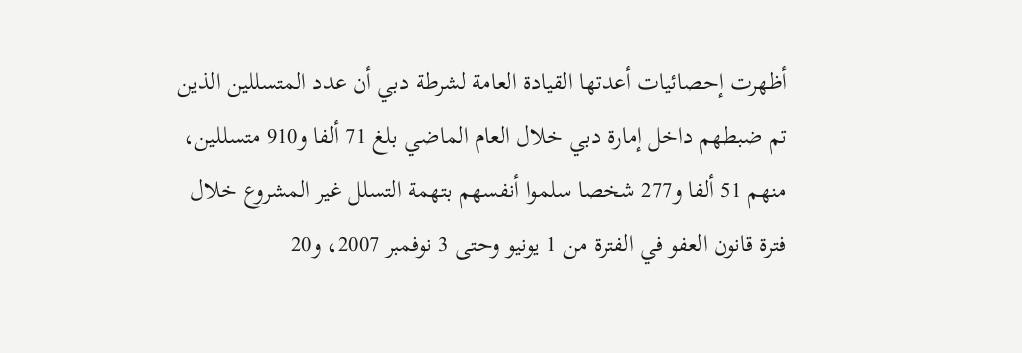أظهرت إحصائيات أعدتها القيادة العامة لشرطة دبي أن عدد المتسللين الذين تم ضبطهم داخل إمارة دبي خلال العام الماضي بلغ 71 ألفا و910 متسللين، منهم 51 ألفا و277 شخصا سلموا أنفسهم بتهمة التسلل غير المشروع خلال فترة قانون العفو في الفترة من 1 يونيو وحتى 3 نوفمبر 2007، و20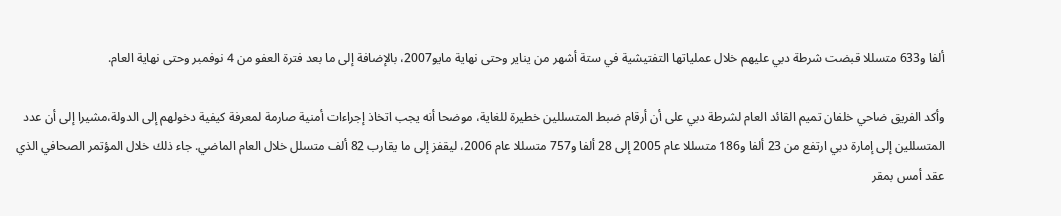ألفا و633 متسللا قبضت شرطة دبي عليهم خلال عملياتها التفتيشية في ستة أشهر من يناير وحتى نهاية مايو2007، بالإضافة إلى ما بعد فترة العفو من 4 نوفمبر وحتى نهاية العام.

وأكد الفريق ضاحي خلفان تميم القائد العام لشرطة دبي على أن أرقام ضبط المتسللين خطيرة للغاية، موضحا أنه يجب اتخاذ إجراءات أمنية صارمة لمعرفة كيفية دخولهم إلى الدولة،مشيرا إلى أن عدد المتسللين إلى إمارة دبي ارتفع من 23 ألفا و186 متسللا عام 2005 إلى 28 ألفا و757 متسللا عام 2006، ليقفز إلى ما يقارب 82 ألف متسلل خلال العام الماضي. جاء ذلك خلال المؤتمر الصحافي الذي عقد أمس بمقر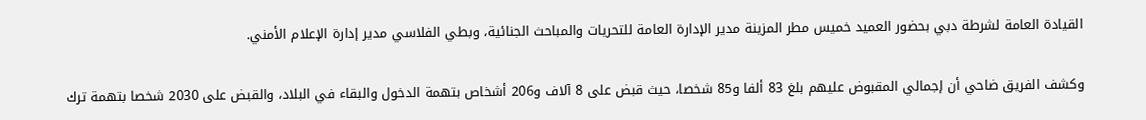القيادة العامة لشرطة دبي بحضور العميد خميس مطر المزينة مدير الإدارة العامة للتحريات والمباحث الجنائية، وبطي الفلاسي مدير إدارة الإعلام الأمني.

وكشف الفريق ضاحي أن إجمالي المقبوض عليهم بلغ 83 ألفا و85 شخصا، حيث قبض على 8 آلاف و206 أشخاص بتهمة الدخول والبقاء في البلاد، والقبض على 2030 شخصا بتهمة ترك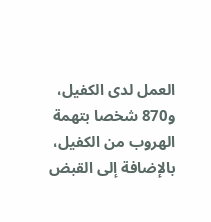العمل لدى الكفيل، و870 شخصا بتهمة الهروب من الكفيل، بالإضافة إلى القبض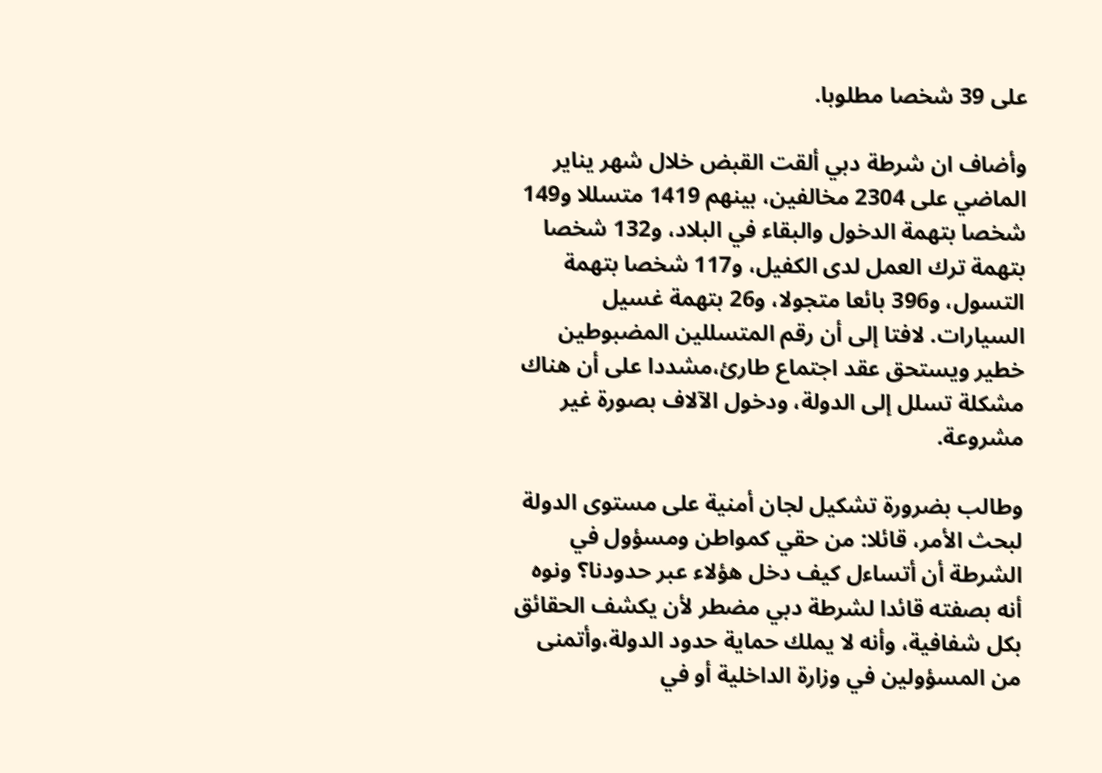على 39 شخصا مطلوبا.

وأضاف ان شرطة دبي ألقت القبض خلال شهر يناير الماضي على 2304 مخالفين، بينهم 1419 متسللا و149 شخصا بتهمة الدخول والبقاء في البلاد، و132 شخصا بتهمة ترك العمل لدى الكفيل، و117 شخصا بتهمة التسول، و396 بائعا متجولا، و26 بتهمة غسيل السيارات. لافتا إلى أن رقم المتسللين المضبوطين خطير ويستحق عقد اجتماع طارئ،مشددا على أن هناك مشكلة تسلل إلى الدولة، ودخول الآلاف بصورة غير مشروعة.

وطالب بضرورة تشكيل لجان أمنية على مستوى الدولة لبحث الأمر، قائلا: من حقي كمواطن ومسؤول في الشرطة أن أتساءل كيف دخل هؤلاء عبر حدودنا؟ ونوه أنه بصفته قائدا لشرطة دبي مضطر لأن يكشف الحقائق بكل شفافية، وأنه لا يملك حماية حدود الدولة،وأتمنى من المسؤولين في وزارة الداخلية أو في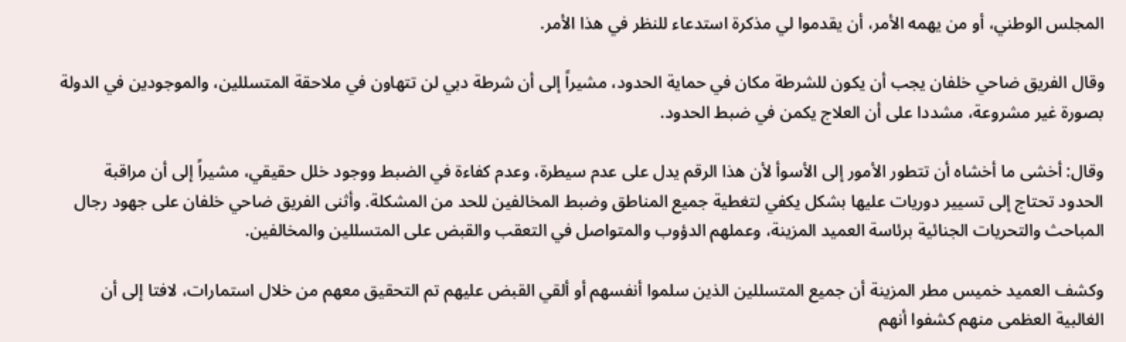المجلس الوطني، أو من يهمه الأمر، أن يقدموا لي مذكرة استدعاء للنظر في هذا الأمر.

وقال الفريق ضاحي خلفان يجب أن يكون للشرطة مكان في حماية الحدود، مشيراً إلى أن شرطة دبي لن تتهاون في ملاحقة المتسللين، والموجودين في الدولة بصورة غير مشروعة، مشددا على أن العلاج يكمن في ضبط الحدود.

وقال: أخشى ما أخشاه أن تتطور الأمور إلى الأسوأ لأن هذا الرقم يدل على عدم سيطرة، وعدم كفاءة في الضبط ووجود خلل حقيقي، مشيراً إلى أن مراقبة الحدود تحتاج إلى تسيير دوريات عليها بشكل يكفي لتغطية جميع المناطق وضبط المخالفين للحد من المشكلة. وأثنى الفريق ضاحي خلفان على جهود رجال المباحث والتحريات الجنائية برئاسة العميد المزينة، وعملهم الدؤوب والمتواصل في التعقب والقبض على المتسللين والمخالفين.

وكشف العميد خميس مطر المزينة أن جميع المتسللين الذين سلموا أنفسهم أو ألقي القبض عليهم تم التحقيق معهم من خلال استمارات، لافتا إلى أن الغالبية العظمى منهم كشفوا أنهم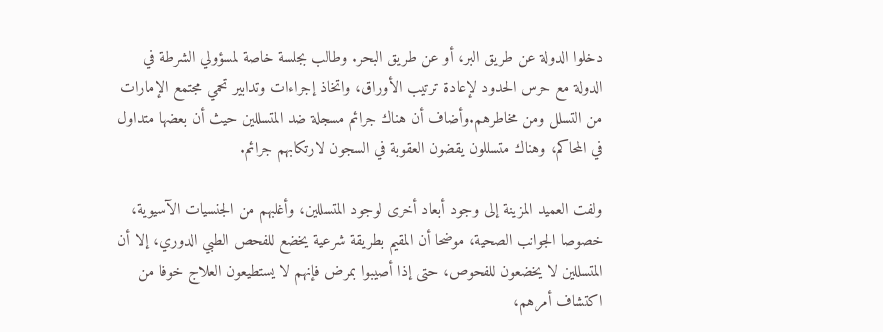دخلوا الدولة عن طريق البر، أو عن طريق البحر. وطالب بجلسة خاصة لمسؤولي الشرطة في الدولة مع حرس الحدود لإعادة ترتيب الأوراق، واتخاذ إجراءات وتدابير تحمي مجتمع الإمارات من التسلل ومن مخاطرهم.وأضاف أن هناك جرائم مسجلة ضد المتسللين حيث أن بعضها متداول في المحاكم، وهناك متسللون يقضون العقوبة في السجون لارتكابهم جرائم.

ولفت العميد المزينة إلى وجود أبعاد أخرى لوجود المتسللين، وأغلبهم من الجنسيات الآسيوية، خصوصا الجوانب الصحية، موضحا أن المقيم بطريقة شرعية يخضع للفحص الطبي الدوري، إلا أن المتسللين لا يخضعون للفحوص، حتى إذا أصيبوا بمرض فإنهم لا يستطيعون العلاج خوفا من اكتشاف أمرهم،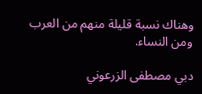وهناك نسبة قليلة منهم من العرب ومن النساء.

دبي مصطفى الزرعوني